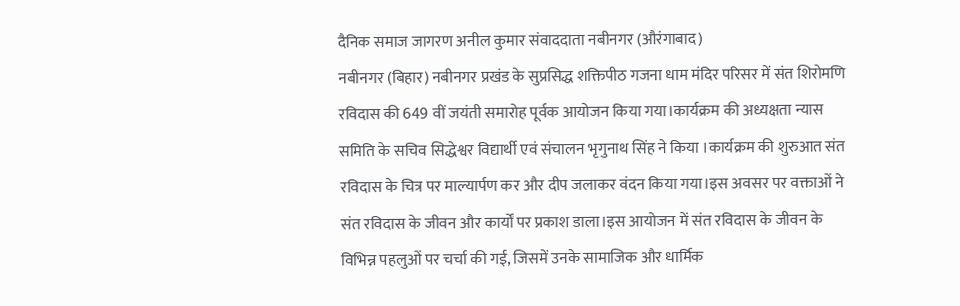दैनिक समाज जागरण अनील कुमार संवाददाता नबीनगर (औरंगाबाद)
नबीनगर (बिहार) नबीनगर प्रखंड के सुप्रसिद्ध शक्तिपीठ गजना धाम मंदिर परिसर में संत शिरोमणि रविदास की 649 वीं जयंती समारोह पूर्वक आयोजन किया गया।कार्यक्रम की अध्यक्षता न्यास समिति के सचिव सिद्धेश्वर विद्यार्थी एवं संचालन भृगुनाथ सिंह ने किया ।कार्यक्रम की शुरुआत संत रविदास के चित्र पर माल्यार्पण कर और दीप जलाकर वंदन किया गया।इस अवसर पर वक्ताओं ने संत रविदास के जीवन और कार्यों पर प्रकाश डाला।इस आयोजन में संत रविदास के जीवन के विभिन्न पहलुओं पर चर्चा की गई, जिसमें उनके सामाजिक और धार्मिक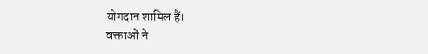योगदान शामिल हैं।
वक्ताओं ने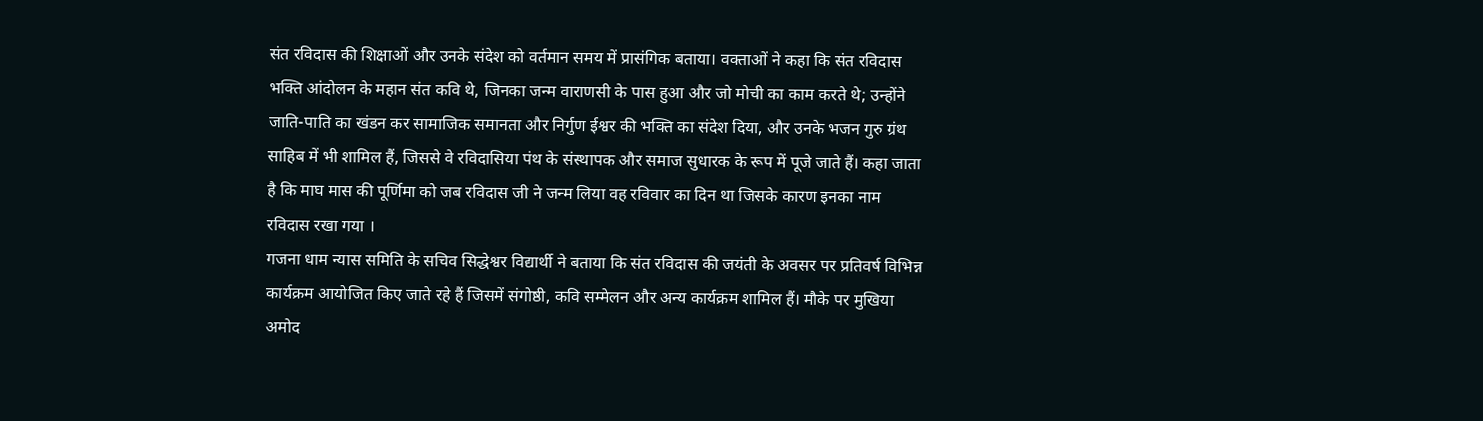संत रविदास की शिक्षाओं और उनके संदेश को वर्तमान समय में प्रासंगिक बताया। वक्ताओं ने कहा कि संत रविदास भक्ति आंदोलन के महान संत कवि थे, जिनका जन्म वाराणसी के पास हुआ और जो मोची का काम करते थे; उन्होंने जाति-पाति का खंडन कर सामाजिक समानता और निर्गुण ईश्वर की भक्ति का संदेश दिया, और उनके भजन गुरु ग्रंथ साहिब में भी शामिल हैं, जिससे वे रविदासिया पंथ के संस्थापक और समाज सुधारक के रूप में पूजे जाते हैं। कहा जाता है कि माघ मास की पूर्णिमा को जब रविदास जी ने जन्म लिया वह रविवार का दिन था जिसके कारण इनका नाम रविदास रखा गया ।
गजना धाम न्यास समिति के सचिव सिद्धेश्वर विद्यार्थी ने बताया कि संत रविदास की जयंती के अवसर पर प्रतिवर्ष विभिन्न कार्यक्रम आयोजित किए जाते रहे हैं जिसमें संगोष्ठी, कवि सम्मेलन और अन्य कार्यक्रम शामिल हैं। मौके पर मुखिया अमोद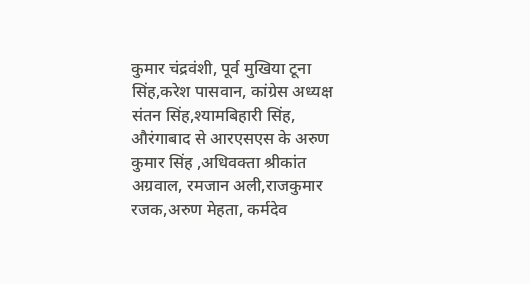कुमार चंद्रवंशी, पूर्व मुखिया टूना सिंह,करेश पासवान, कांग्रेस अध्यक्ष संतन सिंह,श्यामबिहारी सिंह, औरंगाबाद से आरएसएस के अरुण कुमार सिंह ,अधिवक्ता श्रीकांत अग्रवाल, रमजान अली,राजकुमार रजक,अरुण मेहता, कर्मदेव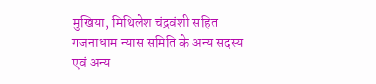मुखिया, मिथिलेश चंद्रवंशी सहित गजनाधाम न्यास समिति के अन्य सदस्य एवं अन्य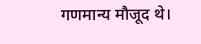गणमान्य मौजूद थे।